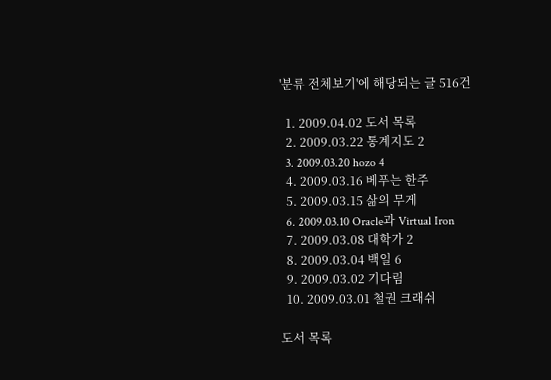'분류 전체보기'에 해당되는 글 516건

  1. 2009.04.02 도서 목록
  2. 2009.03.22 통계지도 2
  3. 2009.03.20 hozo 4
  4. 2009.03.16 베푸는 한주
  5. 2009.03.15 삶의 무게
  6. 2009.03.10 Oracle과 Virtual Iron
  7. 2009.03.08 대학가 2
  8. 2009.03.04 백일 6
  9. 2009.03.02 기다림
  10. 2009.03.01 철권 크래쉬

도서 목록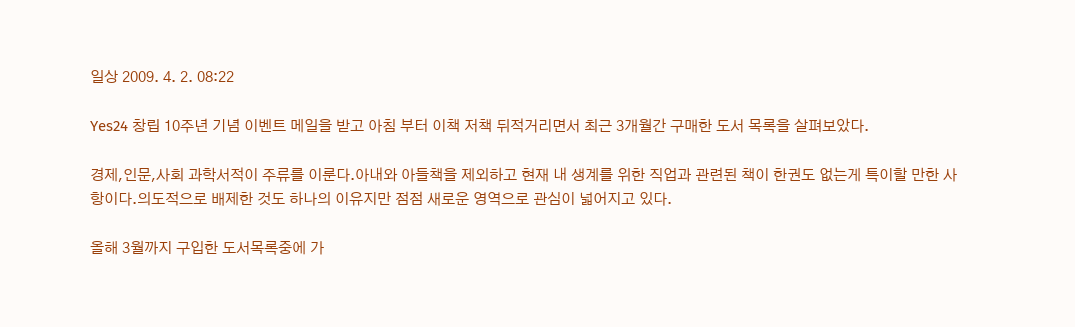일상 2009. 4. 2. 08:22

Yes24 창립 10주년 기념 이벤트 메일을 받고 아침 부터 이책 저책 뒤적거리면서 최근 3개월간 구매한 도서 목록을 살펴보았다.

경제,인문,사회 과학서적이 주류를 이룬다.아내와 아들책을 제외하고 현재 내 생계를 위한 직업과 관련된 책이 한권도 없는게 특이할 만한 사항이다.의도적으로 배제한 것도 하나의 이유지만 점점 새로운 영역으로 관심이 넓어지고 있다.

올해 3월까지 구입한 도서목록중에 가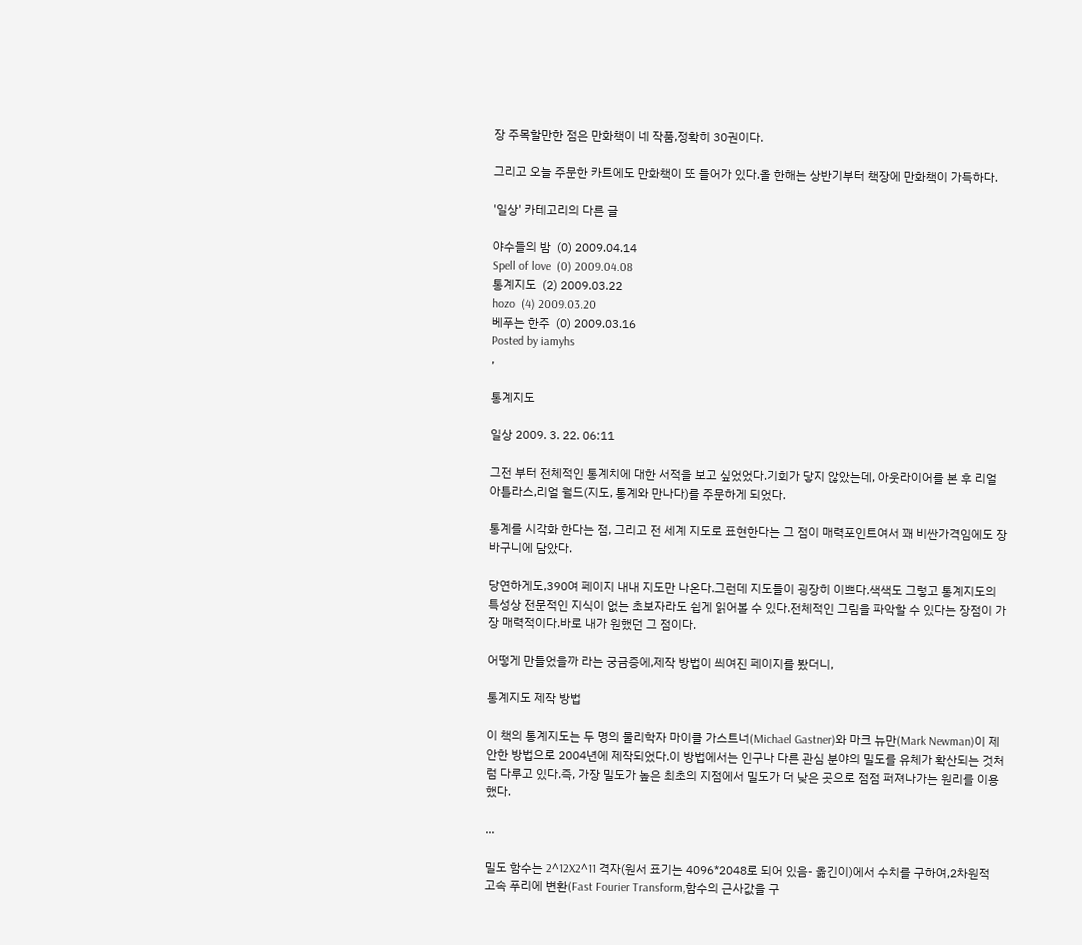장 주목할만한 점은 만화책이 네 작품,정확히 30권이다.

그리고 오늘 주문한 카트에도 만화책이 또 들어가 있다.올 한해는 상반기부터 책장에 만화책이 가득하다.

'일상' 카테고리의 다른 글

야수들의 밤  (0) 2009.04.14
Spell of love  (0) 2009.04.08
통계지도  (2) 2009.03.22
hozo  (4) 2009.03.20
베푸는 한주  (0) 2009.03.16
Posted by iamyhs
,

통계지도

일상 2009. 3. 22. 06:11

그전 부터 전체적인 통계치에 대한 서적을 보고 싶었었다.기회가 닿지 않았는데, 아웃라이어를 본 후 리얼 아틀라스,리얼 월드(지도, 통계와 만나다)를 주문하게 되었다.

통계를 시각화 한다는 점, 그리고 전 세계 지도로 표현한다는 그 점이 매력포인트여서 꽤 비싼가격임에도 장바구니에 담았다.

당연하게도,390여 페이지 내내 지도만 나온다.그런데 지도들이 굉장히 이쁘다.색색도 그렇고 통계지도의 특성상 전문적인 지식이 없는 초보자라도 쉽게 읽어볼 수 있다.전체적인 그림을 파악할 수 있다는 장점이 가장 매력적이다.바로 내가 원했던 그 점이다.

어떻게 만들었을까 라는 궁금증에,제작 방법이 씌여진 페이지를 봤더니,

통계지도 제작 방법

이 책의 통계지도는 두 명의 물리학자 마이클 가스트너(Michael Gastner)와 마크 뉴만(Mark Newman)이 제안한 방법으로 2004년에 제작되었다.이 방법에서는 인구나 다른 관심 분야의 밀도를 유체가 확산되는 것처럼 다루고 있다.즉, 가장 밀도가 높은 최초의 지점에서 밀도가 더 낮은 곳으로 점점 퍼져나가는 원리를 이용했다.

...

밀도 함수는 2^12X2^11 격자(원서 표기는 4096*2048로 되어 있음- 옮긴이)에서 수치를 구하여,2차원적 고속 푸리에 변환(Fast Fourier Transform,함수의 근사값을 구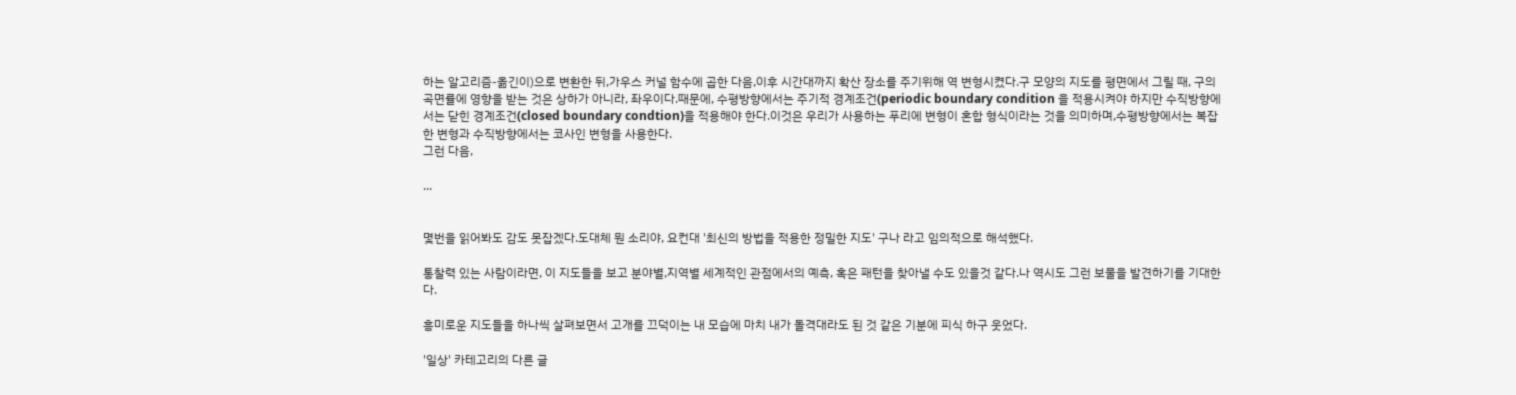하는 알고리즘-옮긴이)으로 변환한 뒤,가우스 커널 함수에 곱한 다음,이후 시간대까지 확산 장소를 주기위해 역 변형시켰다.구 모양의 지도를 평면에서 그릴 때, 구의 곡면률에 영향을 받는 것은 상하가 아니라, 좌우이다.때문에, 수평방향에서는 주기적 경계조건(periodic boundary condition 을 적용시켜야 하지만 수직방향에서는 닫힌 경계조건(closed boundary condtion)을 적용해야 한다.이것은 우리가 사용하는 푸리에 변형이 혼합 형식이라는 것을 의미하며,수평방향에서는 복잡한 변형과 수직방향에서는 코사인 변형을 사용한다.
그런 다음,

...


몇번을 읽어봐도 감도 못잡겠다.도대체 뭔 소리야, 요컨대 '최신의 방법을 적용한 정밀한 지도' 구나 라고 임의적으로 해석했다.

통찰력 있는 사람이라면, 이 지도들을 보고 분야별,지역별 세계적인 관점에서의 예측, 혹은 패턴을 찾아낼 수도 있을것 같다.나 역시도 그런 보물을 발견하기를 기대한다.

흥미로운 지도들을 하나씩 살펴보면서 고개를 끄덕이는 내 모습에 마치 내가 돌격대라도 된 것 같은 기분에 피식 하구 웃었다.

'일상' 카테고리의 다른 글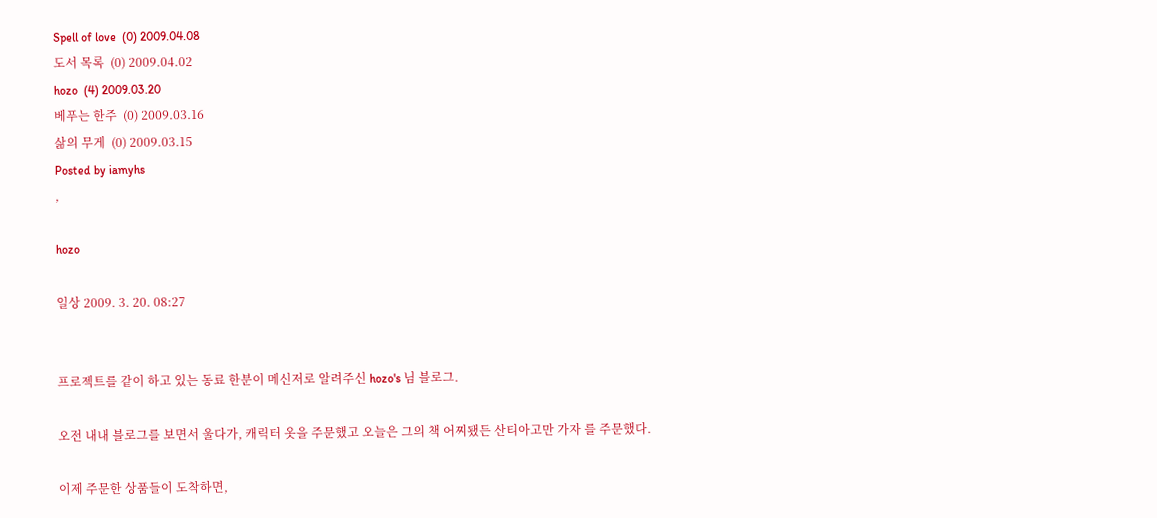Spell of love  (0) 2009.04.08
도서 목록  (0) 2009.04.02
hozo  (4) 2009.03.20
베푸는 한주  (0) 2009.03.16
삶의 무게  (0) 2009.03.15
Posted by iamyhs
,

hozo

일상 2009. 3. 20. 08:27


프로젝트를 같이 하고 있는 동료 한분이 메신저로 알려주신 hozo's 님 블로그.

오전 내내 블로그를 보면서 울다가, 캐릭터 옷을 주문했고 오늘은 그의 책 어찌됐든 산티아고만 가자 를 주문했다.

이제 주문한 상품들이 도착하면,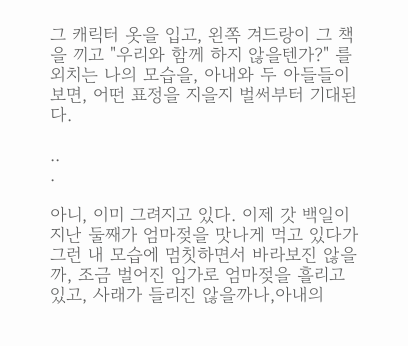그 캐릭터 옷을 입고, 왼쪽 겨드랑이 그 책을 끼고 "우리와 함께 하지 않을텐가?" 를 외치는 나의 모습을, 아내와 두 아들들이 보면, 어떤 표정을 지을지 벌써부터 기대된다.

..
.

아니, 이미 그려지고 있다. 이제 갓 백일이 지난 둘째가 엄마젖을 맛나게 먹고 있다가 그런 내 모습에 멈칫하면서 바라보진 않을까, 조금 벌어진 입가로 엄마젖을 흘리고 있고, 사래가 들리진 않을까나,아내의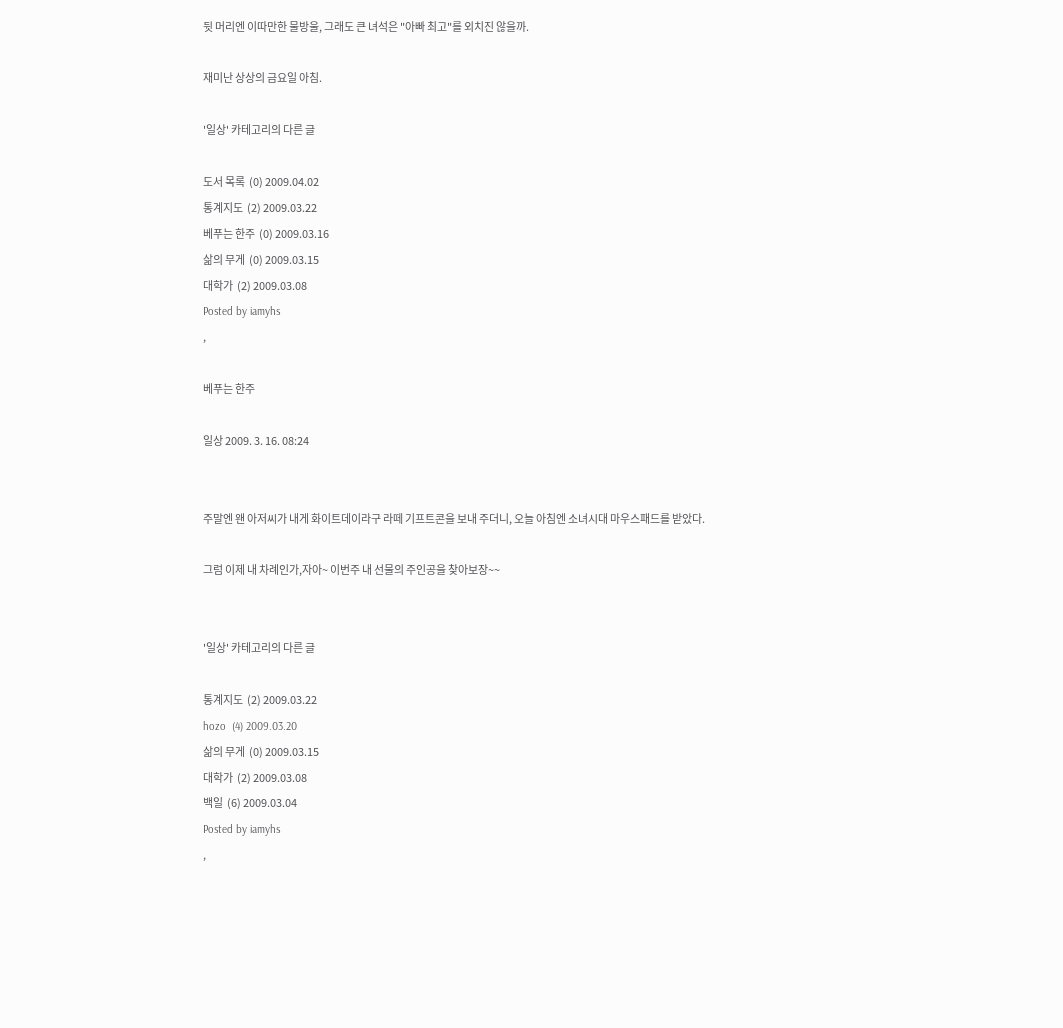뒷 머리엔 이따만한 물방울, 그래도 큰 녀석은 "아빠 최고"를 외치진 않을까.

재미난 상상의 금요일 아침.

'일상' 카테고리의 다른 글

도서 목록  (0) 2009.04.02
통계지도  (2) 2009.03.22
베푸는 한주  (0) 2009.03.16
삶의 무게  (0) 2009.03.15
대학가  (2) 2009.03.08
Posted by iamyhs
,

베푸는 한주

일상 2009. 3. 16. 08:24


주말엔 왠 아저씨가 내게 화이트데이라구 라떼 기프트콘을 보내 주더니, 오늘 아침엔 소녀시대 마우스패드를 받았다.

그럼 이제 내 차례인가,자아~ 이번주 내 선물의 주인공을 찾아보장~~


'일상' 카테고리의 다른 글

통계지도  (2) 2009.03.22
hozo  (4) 2009.03.20
삶의 무게  (0) 2009.03.15
대학가  (2) 2009.03.08
백일  (6) 2009.03.04
Posted by iamyhs
,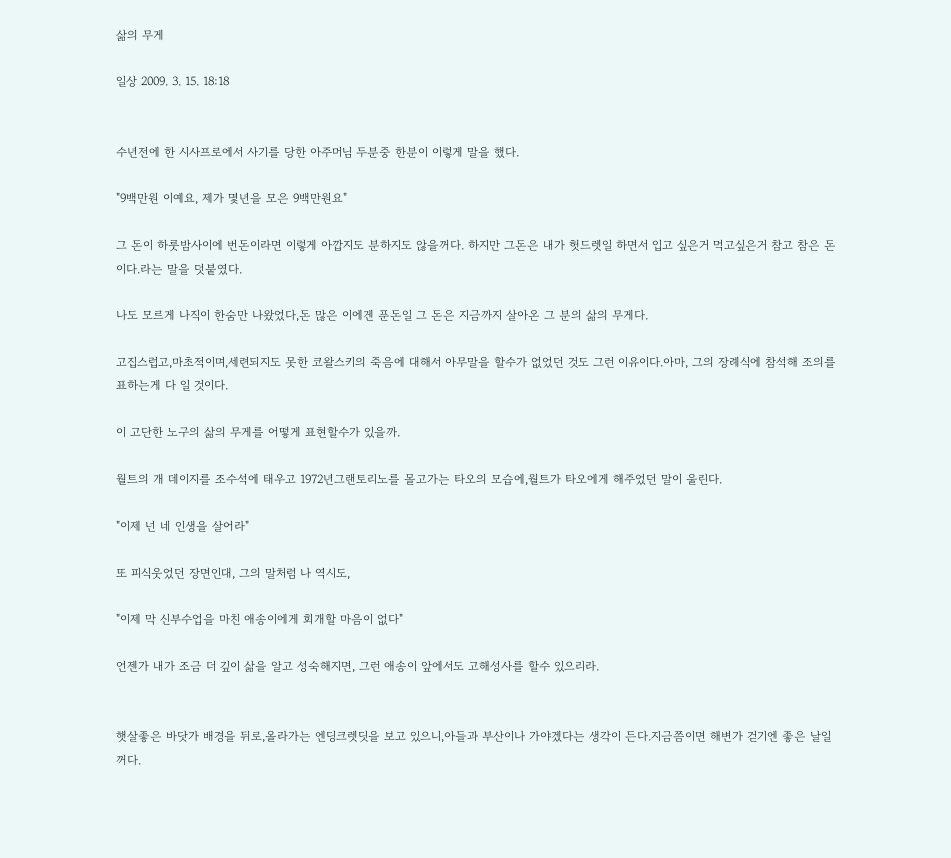삶의 무게

일상 2009. 3. 15. 18:18


수년전에 한 시사프로에서 사기를 당한 아주머님 두분중 한분이 이렇게 말을 했다.

"9백만원 이예요, 제가 몇년을 모은 9백만원요"

그 돈이 하룻밤사이에 번돈이라면 이렇게 아깝지도 분하지도 않을꺼다. 하지만 그돈은 내가 헛드렛일 하면서 입고 싶은거 먹고싶은거 참고 참은 돈이다.라는 말을 덧붙였다.

나도 모르게 나직이 한숨만 나왔었다,돈 많은 이에겐 푼돈일 그 돈은 지금까지 살아온 그 분의 삶의 무게다.

고집스럽고,마초적이며,세련되지도 못한 코왈스키의 죽음에 대해서 아무말을 할수가 없었던 것도 그런 이유이다.아마, 그의 장례식에 참석해 조의를 표하는게 다 일 것이다.

이 고단한 노구의 삶의 무게를 어떻게 표현할수가 있을까.

월트의 개 데이지를 조수석에 태우고 1972년그랜토리노를 몰고가는 타오의 모습에,월트가 타오에게 해주었던 말이 울린다.

"이제 넌 네 인생을 살어라"

또 피식웃었던 장면인대, 그의 말처럼 나 역시도,

"이제 막 신부수업을 마친 애송이에게 회개할 마음이 없다"

언젠가 내가 조금 더 깊이 삶을 알고 성숙해지면, 그런 애송이 앞에서도 고해성사를 할수 있으리라.


햇살좋은 바닷가 배경을 뒤로,올라가는 엔딩크렛딧을 보고 있으니,아들과 부산이나 가야겠다는 생각이 든다.지금쯤이면 해변가 걷기엔 좋은 날일꺼다.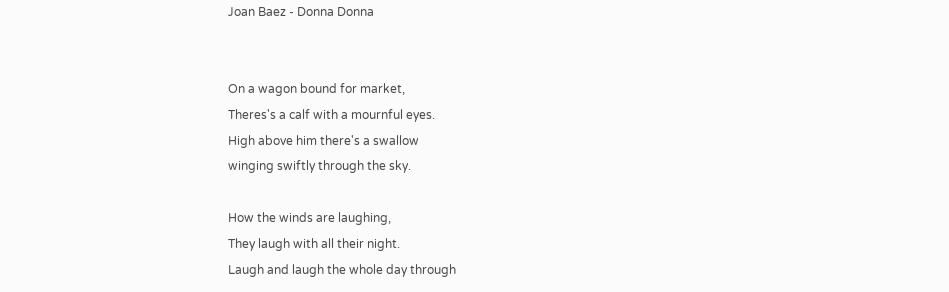Joan Baez - Donna Donna


On a wagon bound for market,
Theres's a calf with a mournful eyes.
High above him there's a swallow
winging swiftly through the sky.

How the winds are laughing,
They laugh with all their night.
Laugh and laugh the whole day through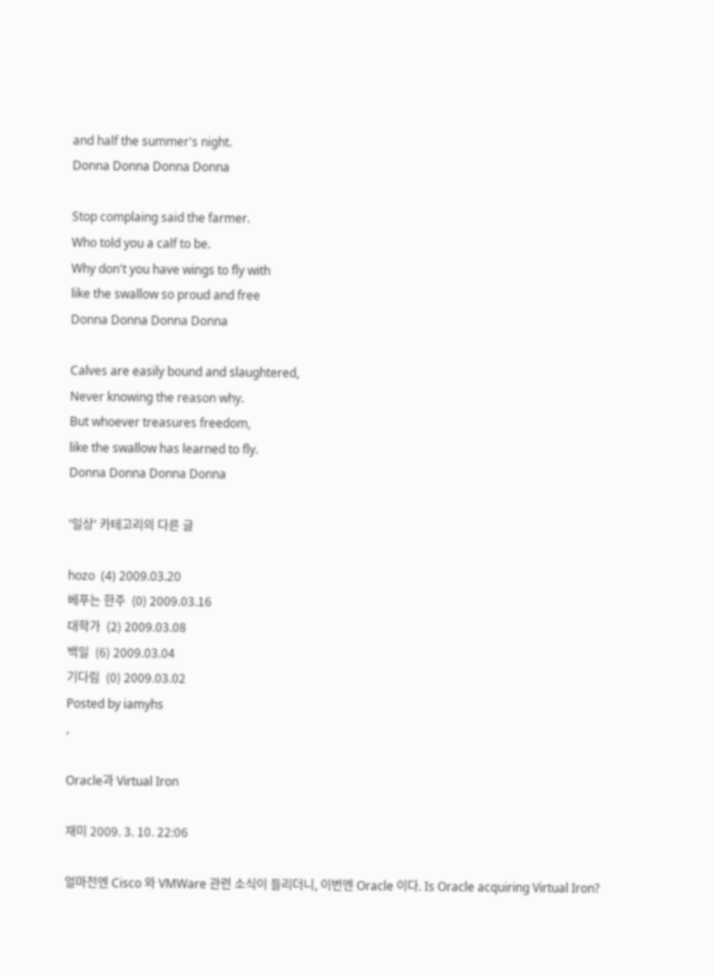and half the summer's night.
Donna Donna Donna Donna

Stop complaing said the farmer.
Who told you a calf to be.
Why don't you have wings to fly with
like the swallow so proud and free
Donna Donna Donna Donna

Calves are easily bound and slaughtered,
Never knowing the reason why.
But whoever treasures freedom,
like the swallow has learned to fly.
Donna Donna Donna Donna

'일상' 카테고리의 다른 글

hozo  (4) 2009.03.20
베푸는 한주  (0) 2009.03.16
대학가  (2) 2009.03.08
백일  (6) 2009.03.04
기다림  (0) 2009.03.02
Posted by iamyhs
,

Oracle과 Virtual Iron

재미 2009. 3. 10. 22:06

얼마전엔 Cisco 와 VMWare 관련 소식이 들리더니, 이번엔 Oracle 이다. Is Oracle acquiring Virtual Iron?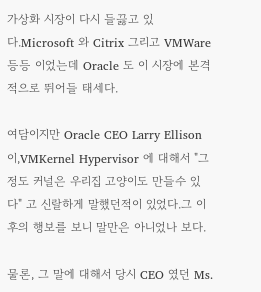가상화 시장이 다시 들끓고 있다.Microsoft 와 Citrix 그리고 VMWare 등등 이었는데 Oracle 도 이 시장에 본격적으로 뛰어들 태세다.

여담이지만 Oracle CEO Larry Ellison 이,VMKernel Hypervisor 에 대해서 "그 정도 커널은 우리집 고양이도 만들수 있다" 고 신랄하게 말했던적이 있었다.그 이후의 행보를 보니 말만은 아니었나 보다.

물론, 그 말에 대해서 당시 CEO 였던 Ms.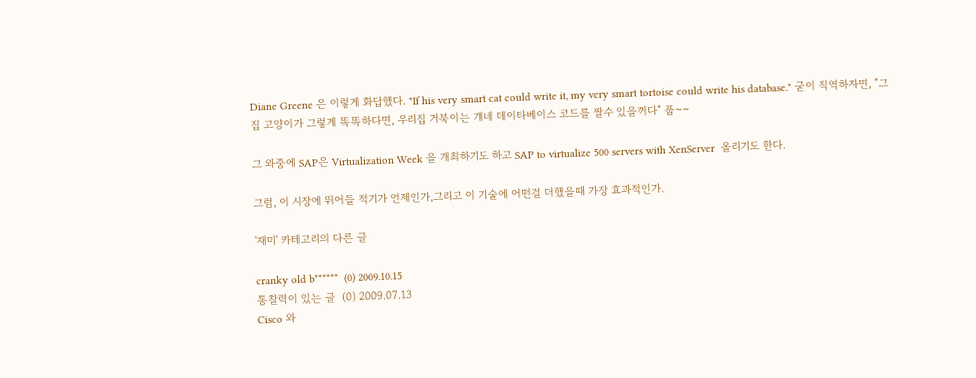Diane Greene 은 이렇게 화답했다. "If his very smart cat could write it, my very smart tortoise could write his database." 굳이 직역하자면, "그집 고양이가 그렇게 똑똑하다면, 우리집 거북이는 걔네 데이타베이스 코드를 짤수 있을꺼다" 풉~~

그 와중에 SAP은 Virtualization Week 을 개최하기도 하고 SAP to virtualize 500 servers with XenServer  올리기도 한다.

그럼, 이 시장에 뛰어들 적기가 언제인가,그리고 이 기술에 어떤걸 더했을때 가장 효과적인가.

'재미' 카테고리의 다른 글

cranky old b******  (0) 2009.10.15
통찰력이 있는 글  (0) 2009.07.13
Cisco 와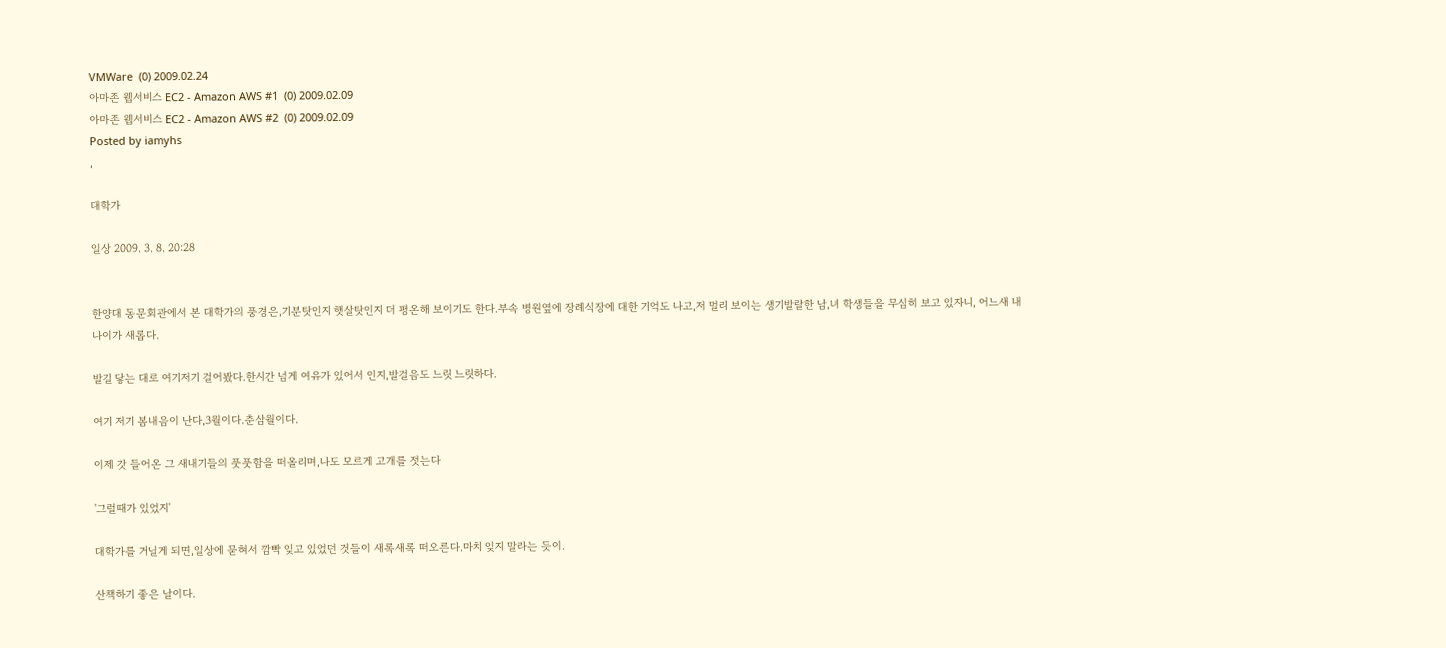VMWare  (0) 2009.02.24
아마존 웹서비스 EC2 - Amazon AWS #1  (0) 2009.02.09
아마존 웹서비스 EC2 - Amazon AWS #2  (0) 2009.02.09
Posted by iamyhs
,

대학가

일상 2009. 3. 8. 20:28


한양대 동문회관에서 본 대학가의 풍경은,기분탓인지 햇살탓인지 더 평온해 보이기도 한다.부속 병원옆에 장례식장에 대한 기억도 나고,저 멀리 보이는 생기발랄한 남,녀 학생들을 무심히 보고 있자니, 어느새 내 나이가 새롭다.

발길 닿는 대로 여기저기 걸어봤다.한시간 넘게 여유가 있어서 인지,발걸음도 느릿 느릿하다.

여기 저기 봄내음이 난다,3월이다.춘삼월이다.

이제 갓 들어온 그 새내기들의 풋풋함을 떠올리며,나도 모르게 고개를 젓는다

'그럴때가 있었지'

대학가를 거닐게 되면,일상에 묻혀서 깜빡 잊고 있었던 것들이 새록새록 떠오른다.마치 잊지 말라는 듯이.

산책하기 좋은 날이다.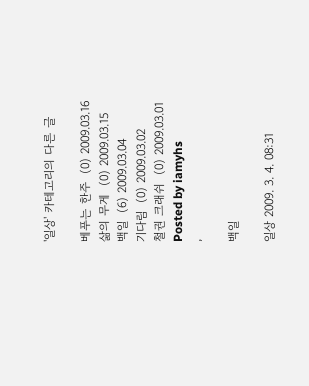'일상' 카테고리의 다른 글

베푸는 한주  (0) 2009.03.16
삶의 무게  (0) 2009.03.15
백일  (6) 2009.03.04
기다림  (0) 2009.03.02
철권 크래쉬  (0) 2009.03.01
Posted by iamyhs
,

백일

일상 2009. 3. 4. 08:31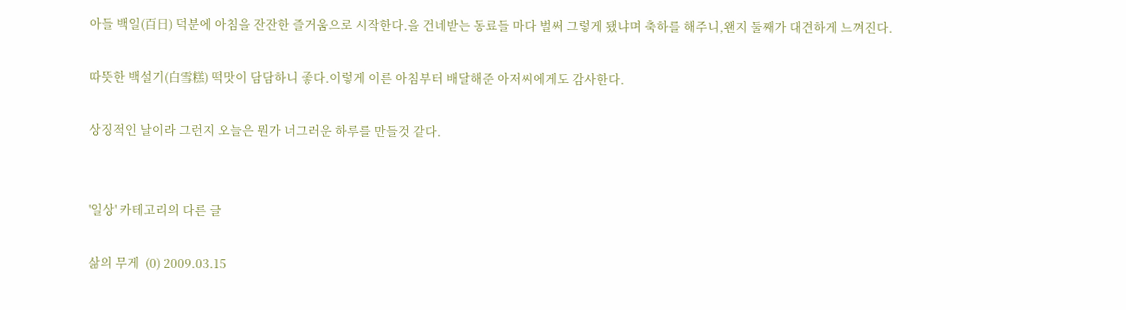아들 백일(百日) 덕분에 아침을 잔잔한 즐거움으로 시작한다.을 건네받는 동료들 마다 벌써 그렇게 됐냐며 축하를 해주니,왠지 둘째가 대견하게 느껴진다.

따뜻한 백설기(白雪糕) 떡맛이 담담하니 좋다.이렇게 이른 아침부터 배달해준 아저씨에게도 감사한다.

상징적인 날이라 그런지 오늘은 뭔가 너그러운 하루를 만들것 같다.


'일상' 카테고리의 다른 글

삶의 무게  (0) 2009.03.15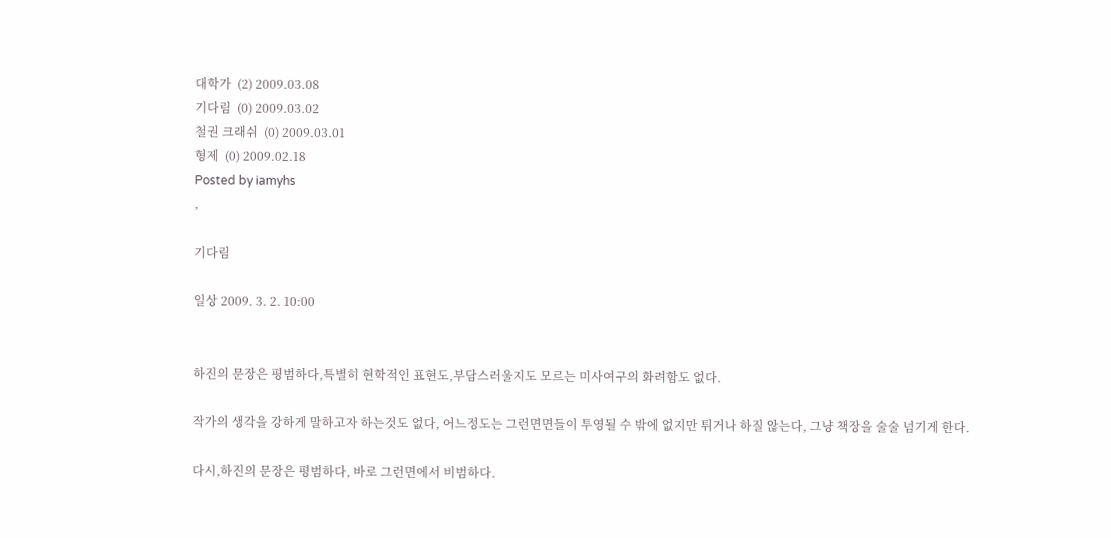대학가  (2) 2009.03.08
기다림  (0) 2009.03.02
철권 크래쉬  (0) 2009.03.01
형제  (0) 2009.02.18
Posted by iamyhs
,

기다림

일상 2009. 3. 2. 10:00


하진의 문장은 평범하다,특별히 현학적인 표현도,부담스러울지도 모르는 미사여구의 화려함도 없다.

작가의 생각을 강하게 말하고자 하는것도 없다, 어느정도는 그런면면들이 투영될 수 밖에 없지만 튀거나 하질 않는다, 그냥 책장을 술술 넘기게 한다.

다시,하진의 문장은 평범하다, 바로 그런면에서 비범하다.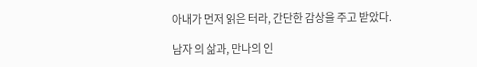아내가 먼저 읽은 터라, 간단한 감상을 주고 받았다.

남자 의 삶과, 만나의 인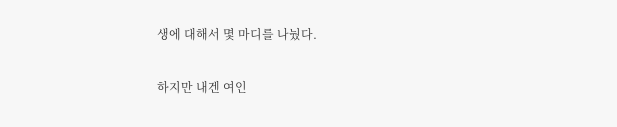생에 대해서 몇 마디를 나눴다.

하지만 내겐 여인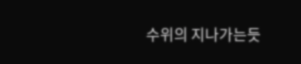수위의 지나가는듯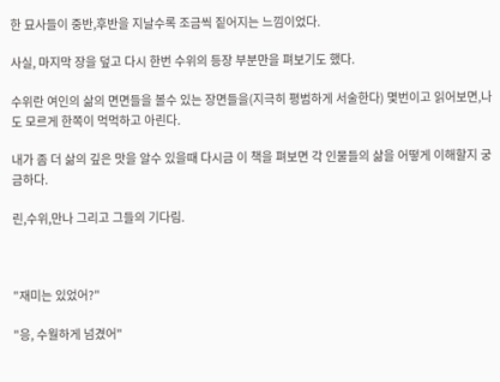한 묘사들이 중반,후반을 지날수록 조금씩 짙어지는 느낌이었다.

사실, 마지막 장을 덮고 다시 한번 수위의 등장 부분만을 펴보기도 했다.

수위란 여인의 삶의 면면들을 볼수 있는 장면들을(지극히 평범하게 서술한다) 몇번이고 읽어보면,나도 모르게 한쪽이 먹먹하고 아린다.

내가 좀 더 삶의 깊은 맛을 알수 있을때 다시금 이 책을 펴보면 각 인물들의 삶을 어떻게 이해할지 궁금하다.

린,수위,만나 그리고 그들의 기다림.



"재미는 있었어?"

"응, 수월하게 넘겼어"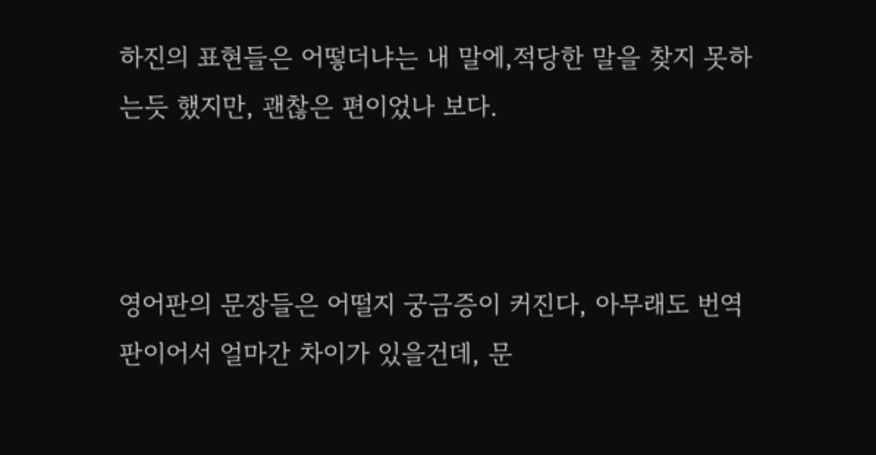하진의 표현들은 어떻더냐는 내 말에,적당한 말을 찾지 못하는듯 했지만, 괜찮은 편이었나 보다.



영어판의 문장들은 어떨지 궁금증이 커진다, 아무래도 번역판이어서 얼마간 차이가 있을건데, 문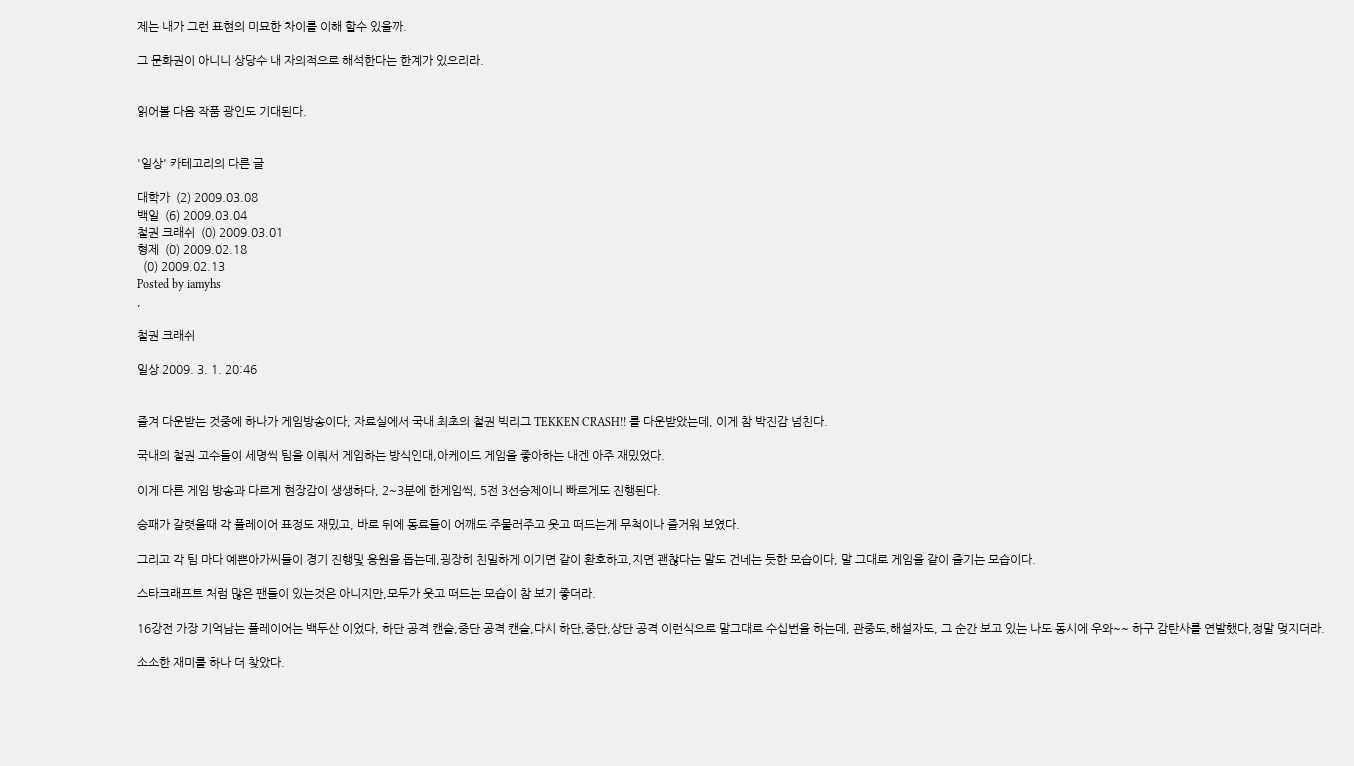제는 내가 그런 표현의 미묘한 차이를 이해 할수 있을까.

그 문화권이 아니니 상당수 내 자의적으로 해석한다는 한계가 있으리라.


읽어볼 다음 작품 광인도 기대된다.


'일상' 카테고리의 다른 글

대학가  (2) 2009.03.08
백일  (6) 2009.03.04
철권 크래쉬  (0) 2009.03.01
형제  (0) 2009.02.18
  (0) 2009.02.13
Posted by iamyhs
,

철권 크래쉬

일상 2009. 3. 1. 20:46


즐겨 다운받는 것중에 하나가 게임방송이다, 자료실에서 국내 최초의 철권 빅리그 TEKKEN CRASH!! 를 다운받았는데, 이게 참 박진감 넘친다.

국내의 철권 고수들이 세명씩 팀을 이뤄서 게임하는 방식인대,아케이드 게임을 좋아하는 내겐 아주 재밌었다.

이게 다른 게임 방송과 다르게 현장감이 생생하다, 2~3분에 한게임씩, 5전 3선승제이니 빠르게도 진행된다.

승패가 갈렷을때 각 플레이어 표정도 재밌고, 바로 뒤에 동료들이 어깨도 주물러주고 웃고 떠드는게 무척이나 즐거워 보였다.

그리고 각 팀 마다 예쁜아가씨들이 경기 진행및 응원을 돕는데,굉장히 친밀하게 이기면 같이 환호하고,지면 괜찮다는 말도 건네는 듯한 모습이다, 말 그대로 게임을 같이 즐기는 모습이다.

스타크래프트 처럼 많은 팬들이 있는것은 아니지만,모두가 웃고 떠드는 모습이 참 보기 좋더라.

16강전 가장 기억남는 플레이어는 백두산 이었다, 하단 공격 캔슬,중단 공격 캔슬,다시 하단,중단,상단 공격 이런식으로 말그대로 수십번을 하는데, 관중도,해설자도, 그 순간 보고 있는 나도 동시에 우와~~ 하구 감탄사를 연발했다,정말 멎지더라.

소소한 재미를 하나 더 찾았다.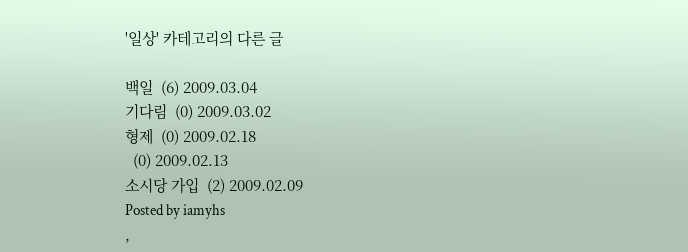'일상' 카테고리의 다른 글

백일  (6) 2009.03.04
기다림  (0) 2009.03.02
형제  (0) 2009.02.18
  (0) 2009.02.13
소시당 가입  (2) 2009.02.09
Posted by iamyhs
,